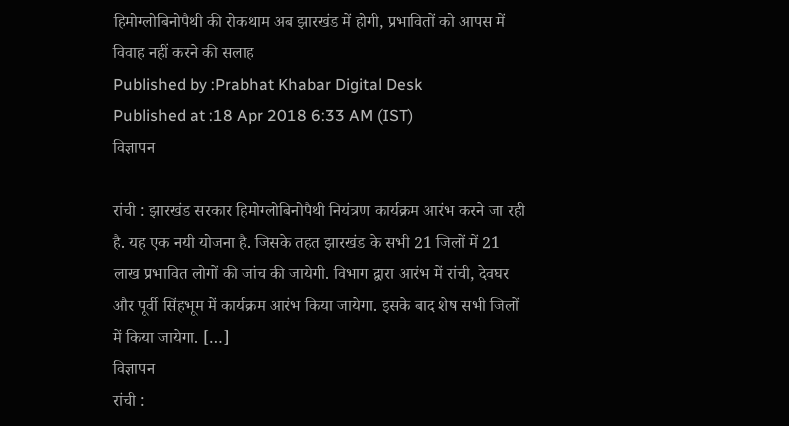हिमोग्लोबिनोपैथी की रोकथाम अब झारखंड में होगी, प्रभावितों को आपस में विवाह नहीं करने की सलाह
Published by :Prabhat Khabar Digital Desk
Published at :18 Apr 2018 6:33 AM (IST)
विज्ञापन

रांची : झारखंड सरकार हिमोग्लोबिनोपैथी नियंत्रण कार्यक्रम आरंभ करने जा रही है. यह एक नयी योजना है. जिसके तहत झारखंड के सभी 21 जिलों में 21 लाख प्रभावित लोगों की जांच की जायेगी. विभाग द्वारा आरंभ में रांची, देवघर और पूर्वी सिंहभूम में कार्यक्रम आरंभ किया जायेगा. इसके बाद शेष सभी जिलों में किया जायेगा. […]
विज्ञापन
रांची :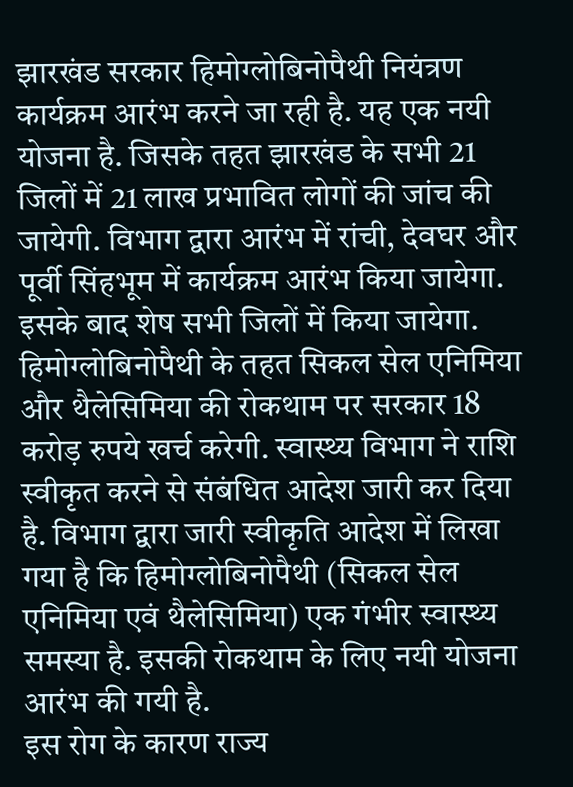झारखंड सरकार हिमोग्लोबिनोपैथी नियंत्रण कार्यक्रम आरंभ करने जा रही है. यह एक नयी योजना है. जिसके तहत झारखंड के सभी 21 जिलों में 21 लाख प्रभावित लोगों की जांच की जायेगी. विभाग द्वारा आरंभ में रांची, देवघर और पूर्वी सिंहभूम में कार्यक्रम आरंभ किया जायेगा.
इसके बाद शेष सभी जिलों में किया जायेगा. हिमोग्लोबिनोपैथी के तहत सिकल सेल एनिमिया और थैलेसिमिया की रोकथाम पर सरकार 18 करोड़ रुपये खर्च करेगी. स्वास्थ्य विभाग ने राशि स्वीकृत करने से संबंधित आदेश जारी कर दिया है. विभाग द्वारा जारी स्वीकृति आदेश में लिखा गया है कि हिमोग्लोबिनोपैथी (सिकल सेल एनिमिया एवं थैलेसिमिया) एक गंभीर स्वास्थ्य समस्या है. इसकी रोकथाम के लिए नयी योजना आरंभ की गयी है.
इस रोग के कारण राज्य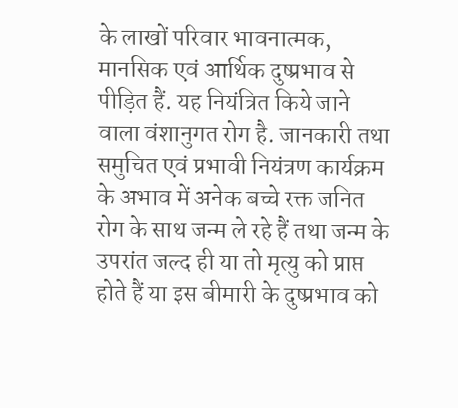के लाखों परिवार भावनात्मक, मानसिक एवं आर्थिक दुष्प्रभाव से पीड़ित हैं. यह नियंत्रित किये जाने वाला वंशानुगत रोग है. जानकारी तथा समुचित एवं प्रभावी नियंत्रण कार्यक्रम के अभाव में अनेक बच्चे रक्त जनित रोग के साथ जन्म ले रहे हैं तथा जन्म के उपरांत जल्द ही या तो मृत्यु को प्राप्त होते हैं या इस बीमारी के दुष्प्रभाव को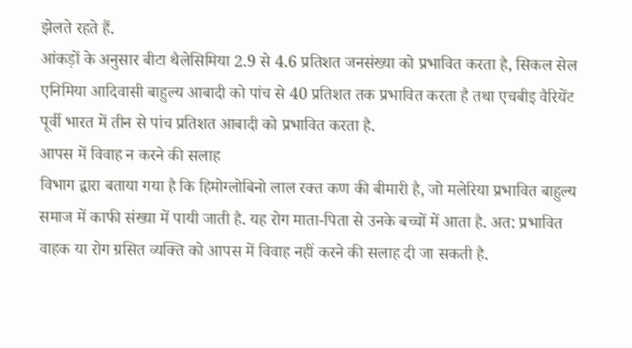झेलते रहते हैं.
आंकड़ों के अनुसार बीटा थैलेसिमिया 2.9 से 4.6 प्रतिशत जनसंख्या को प्रभावित करता है, सिकल सेल एनिमिया आदिवासी बाहुल्य आबादी को पांच से 40 प्रतिशत तक प्रभावित करता है तथा एचबीइ वैरियेंट पूर्वी भारत में तीन से पांच प्रतिशत आबादी को प्रभावित करता है.
आपस में विवाह न करने की सलाह
विभाग द्वारा बताया गया है कि हिमोग्लोबिनो लाल रक्त कण की बीमारी है, जो मलेरिया प्रभावित बाहुल्य समाज में काफी संख्या में पायी जाती है. यह रोग माता-पिता से उनके बच्चों में आता है. अत: प्रभावित वाहक या रोग ग्रसित व्यक्ति को आपस में विवाह नहीं करने की सलाह दी जा सकती है.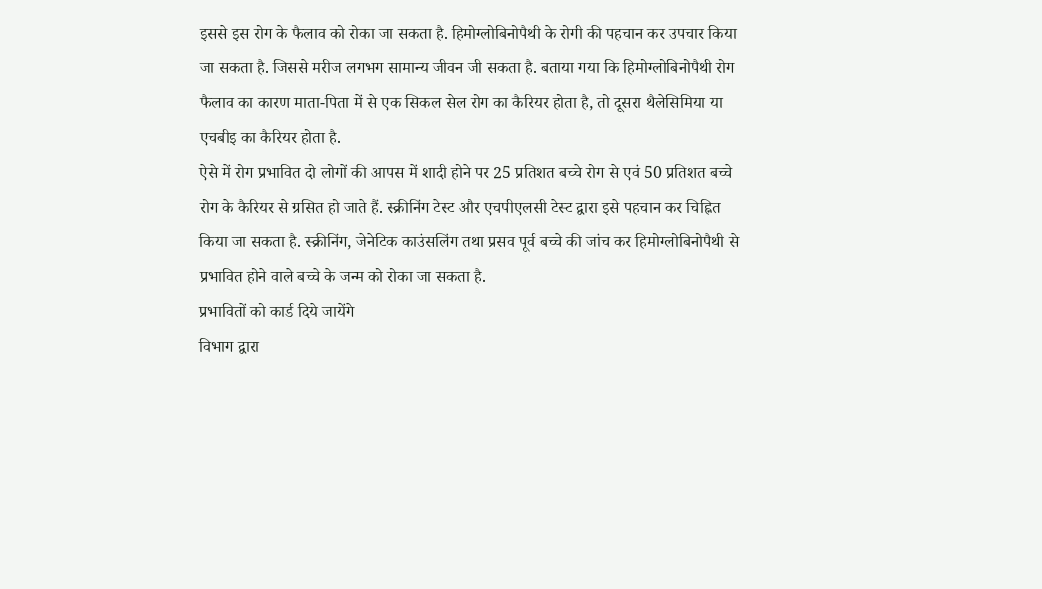इससे इस रोग के फैलाव को रोका जा सकता है. हिमोग्लोबिनोपैथी के रोगी की पहचान कर उपचार किया जा सकता है. जिससे मरीज लगभग सामान्य जीवन जी सकता है. बताया गया कि हिमोग्लोबिनोपैथी रोग फैलाव का कारण माता-पिता में से एक सिकल सेल रोग का कैरियर होता है, तो दूसरा थैलेसिमिया या एचबीइ का कैरियर होता है.
ऐसे में रोग प्रभावित दो लोगों की आपस में शादी होने पर 25 प्रतिशत बच्चे रोग से एवं 50 प्रतिशत बच्चे रोग के कैरियर से ग्रसित हो जाते हैं. स्क्रीनिंग टेस्ट और एचपीएलसी टेस्ट द्वारा इसे पहचान कर चिह्नित किया जा सकता है. स्क्रीनिंग, जेनेटिक काउंसलिंग तथा प्रसव पूर्व बच्चे की जांच कर हिमोग्लोबिनोपैथी से प्रभावित होने वाले बच्चे के जन्म को रोका जा सकता है.
प्रभावितों को कार्ड दिये जायेंगे
विभाग द्वारा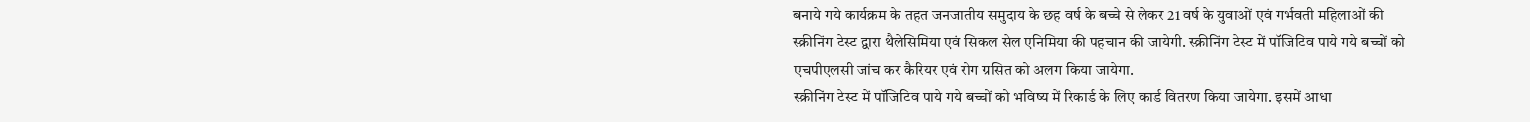बनाये गये कार्यक्रम के तहत जनजातीय समुदाय के छह वर्ष के बच्चे से लेकर 21 वर्ष के युवाओं एवं गर्भवती महिलाओं की स्क्रीनिंग टेस्ट द्वारा थैलेसिमिया एवं सिकल सेल एनिमिया की पहचान की जायेगी. स्क्रीनिंग टेस्ट में पॉजिटिव पाये गये बच्चों को एचपीएलसी जांच कर कैरियर एवं रोग ग्रसित को अलग किया जायेगा.
स्क्रीनिंग टेस्ट में पॉजिटिव पाये गये बच्चों को भविष्य में रिकार्ड के लिए कार्ड वितरण किया जायेगा. इसमें आधा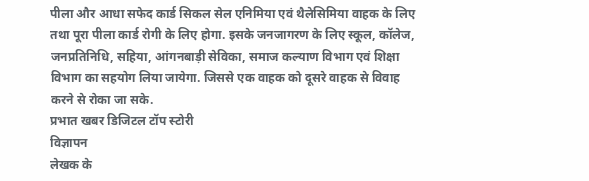पीला और आधा सफेद कार्ड सिकल सेल एनिमिया एवं थैलेसिमिया वाहक के लिए तथा पूरा पीला कार्ड रोगी के लिए होगा. इसके जनजागरण के लिए स्कूल, कॉलेज, जनप्रतिनिधि, सहिया, आंगनबाड़ी सेविका, समाज कल्याण विभाग एवं शिक्षा विभाग का सहयोग लिया जायेगा. जिससे एक वाहक को दूसरे वाहक से विवाह करने से रोका जा सके.
प्रभात खबर डिजिटल टॉप स्टोरी
विज्ञापन
लेखक के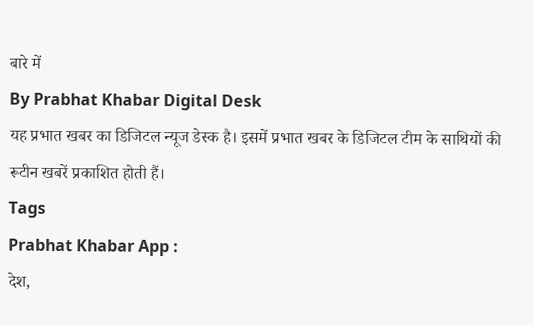बारे में
By Prabhat Khabar Digital Desk
यह प्रभात खबर का डिजिटल न्यूज डेस्क है। इसमें प्रभात खबर के डिजिटल टीम के साथियों की रूटीन खबरें प्रकाशित होती हैं।
Tags
Prabhat Khabar App :
देश,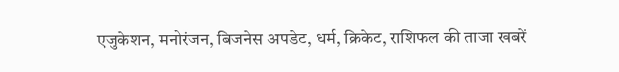एजुकेशन, मनोरंजन, बिजनेस अपडेट, धर्म, क्रिकेट, राशिफल की ताजा खबरें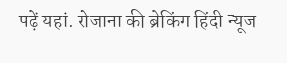पढ़ें यहां. रोजाना की ब्रेकिंग हिंदी न्यूज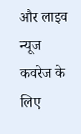और लाइव न्यूज कवरेज के लिए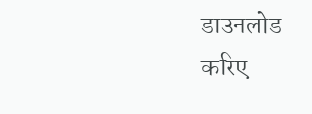डाउनलोड करिए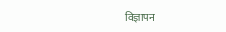विज्ञापन